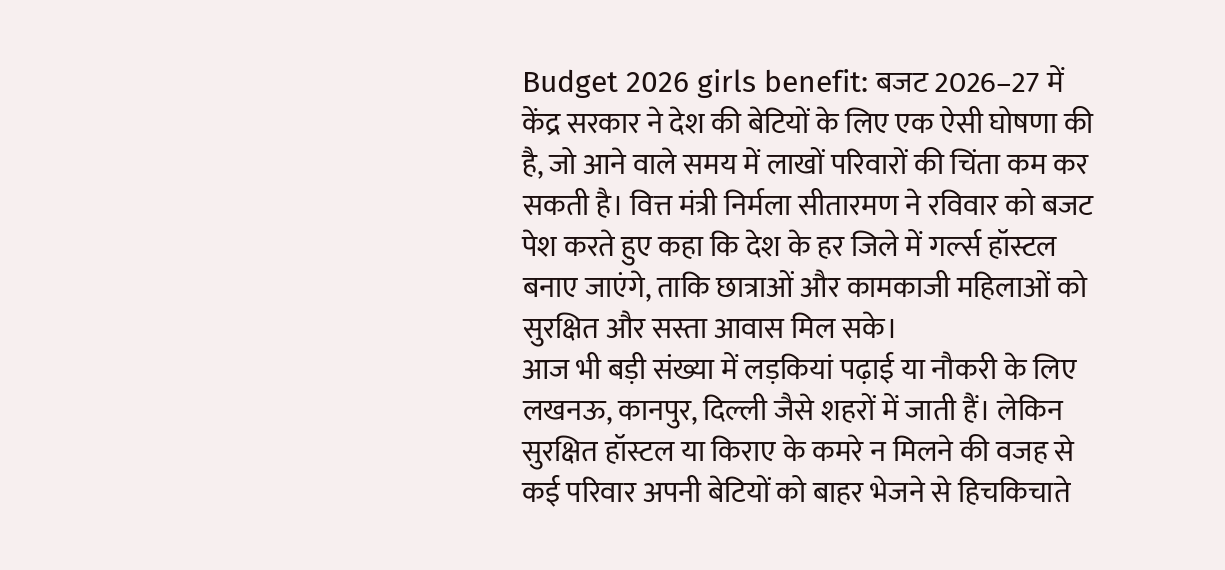Budget 2026 girls benefit: बजट 2026–27 में केंद्र सरकार ने देश की बेटियों के लिए एक ऐसी घोषणा की है, जो आने वाले समय में लाखों परिवारों की चिंता कम कर सकती है। वित्त मंत्री निर्मला सीतारमण ने रविवार को बजट पेश करते हुए कहा कि देश के हर जिले में गर्ल्स हॉस्टल बनाए जाएंगे, ताकि छात्राओं और कामकाजी महिलाओं को सुरक्षित और सस्ता आवास मिल सके।
आज भी बड़ी संख्या में लड़कियां पढ़ाई या नौकरी के लिए लखनऊ, कानपुर, दिल्ली जैसे शहरों में जाती हैं। लेकिन सुरक्षित हॉस्टल या किराए के कमरे न मिलने की वजह से कई परिवार अपनी बेटियों को बाहर भेजने से हिचकिचाते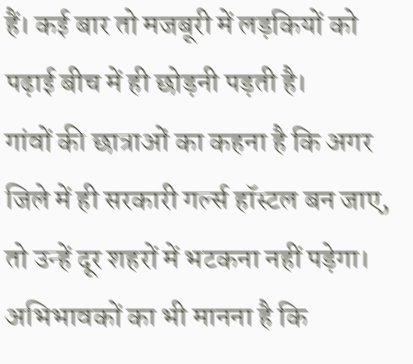हैं। कई बार तो मजबूरी में लड़कियों को पढ़ाई बीच में ही छोड़नी पड़ती है।
गांवों की छात्राओं का कहना है कि अगर जिले में ही सरकारी गर्ल्स हॉस्टल बन जाए, तो उन्हें दूर शहरों में भटकना नहीं पड़ेगा। अभिभावकों का भी मानना है कि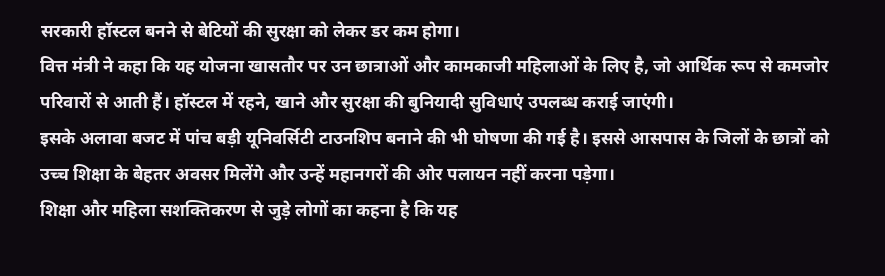सरकारी हॉस्टल बनने से बेटियों की सुरक्षा को लेकर डर कम होगा।
वित्त मंत्री ने कहा कि यह योजना खासतौर पर उन छात्राओं और कामकाजी महिलाओं के लिए है, जो आर्थिक रूप से कमजोर परिवारों से आती हैं। हॉस्टल में रहने, खाने और सुरक्षा की बुनियादी सुविधाएं उपलब्ध कराई जाएंगी।
इसके अलावा बजट में पांच बड़ी यूनिवर्सिटी टाउनशिप बनाने की भी घोषणा की गई है। इससे आसपास के जिलों के छात्रों को उच्च शिक्षा के बेहतर अवसर मिलेंगे और उन्हें महानगरों की ओर पलायन नहीं करना पड़ेगा।
शिक्षा और महिला सशक्तिकरण से जुड़े लोगों का कहना है कि यह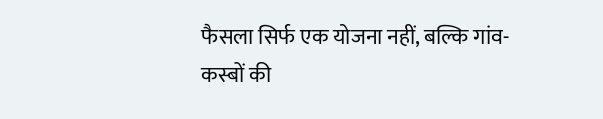फैसला सिर्फ एक योजना नहीं, बल्कि गांव-कस्बों की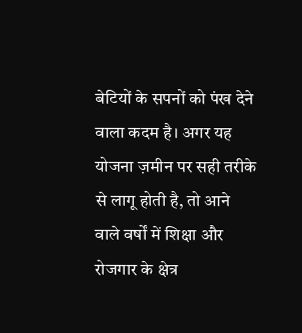बेटियों के सपनों को पंख देने वाला कदम है। अगर यह योजना ज़मीन पर सही तरीके से लागू होती है, तो आने वाले वर्षों में शिक्षा और रोजगार के क्षेत्र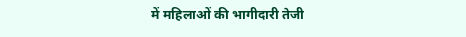में महिलाओं की भागीदारी तेजी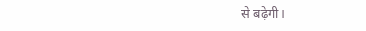से बढ़ेगी।